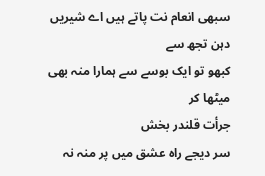سبھی انعام نت پاتے ہیں اے شیریں دہن تجھ سے
کبھو تو ایک بوسے سے ہمارا منہ بھی میٹھا کر
جرأت قلندر بخش
سر دیجے راہ عشق میں پر منہ نہ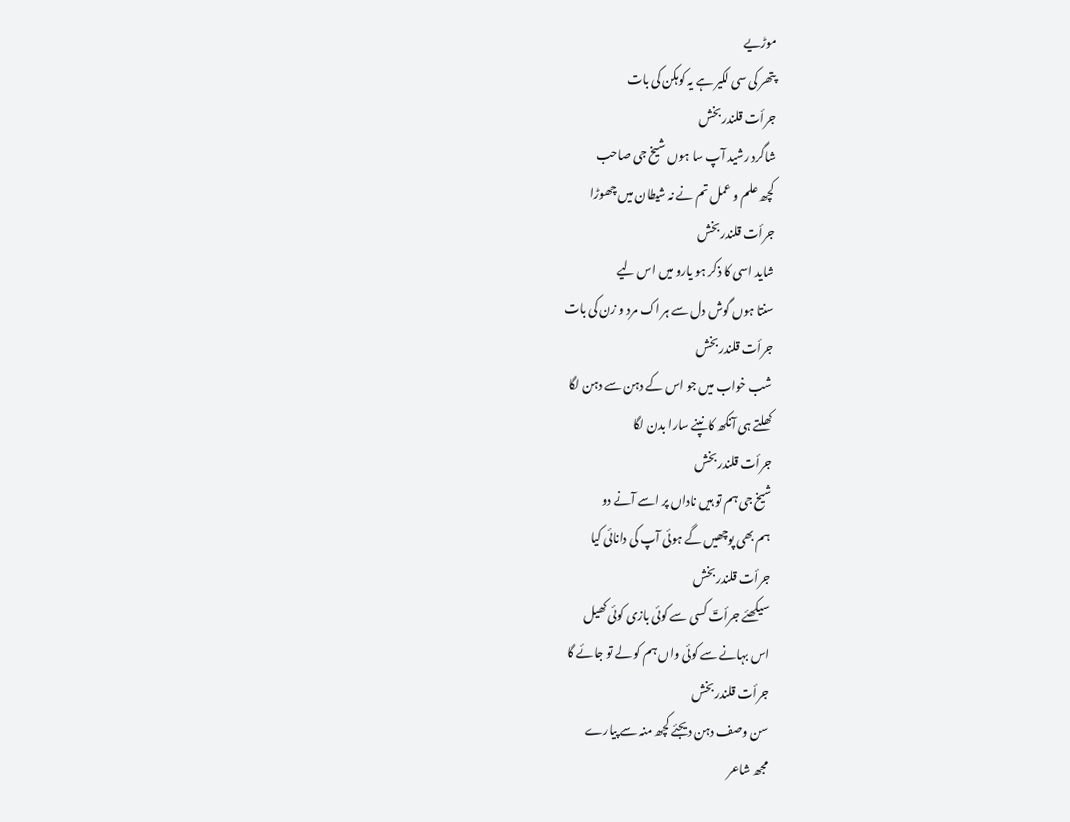موڑیے
پتھر کی سی لکیر ہے یہ کوہکن کی بات
جرأت قلندر بخش
شاگرد رشید آپ سا ہوں شیخ جی صاحب
کچھ علم و عمل تم نے نہ شیطان میں چھوڑا
جرأت قلندر بخش
شاید اسی کا ذکر ہو یارو میں اس لیے
سنتا ہوں گوش دل سے ہر اک مرد و زن کی بات
جرأت قلندر بخش
شب خواب میں جو اس کے دہن سے دہن لگا
کھلتے ہی آنکھ کانپنے سارا بدن لگا
جرأت قلندر بخش
شیخ جی ہم تو ہیں ناداں پر اسے آنے دو
ہم بھی پوچھیں گے ہوئی آپ کی دانائی کیا
جرأت قلندر بخش
سیکھئے جرأتؔ کسی سے کوئی بازی کوئی کھیل
اس بہانے سے کوئی واں ہم کو لے تو جائے گا
جرأت قلندر بخش
سن وصف دہن دیجئے کچھ منہ سے پیارے
مجھ شاعر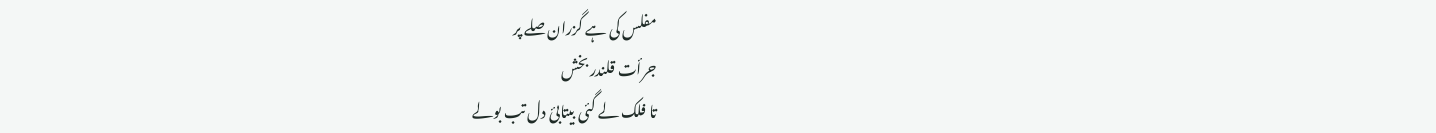مفلس کی ہے گزران صلے پر
جرأت قلندر بخش
تا فلک لے گئی بیتابیٔ دل تب بولے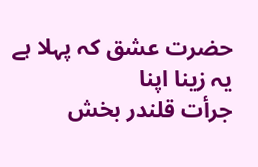حضرت عشق کہ پہلا ہے یہ زینا اپنا
جرأت قلندر بخش